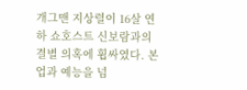개그맨 지상렬이 16살 연하 쇼호스트 신보람과의 결별 의혹에 휩싸였다. 본업과 예능을 넘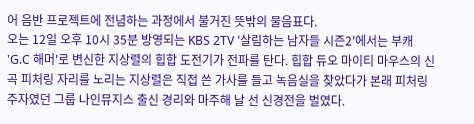어 음반 프로젝트에 전념하는 과정에서 불거진 뜻밖의 물음표다.
오는 12일 오후 10시 35분 방영되는 KBS 2TV '살림하는 남자들 시즌2'에서는 부캐 'G.C 해머'로 변신한 지상렬의 힙합 도전기가 전파를 탄다. 힙합 듀오 마이티 마우스의 신곡 피처링 자리를 노리는 지상렬은 직접 쓴 가사를 들고 녹음실을 찾았다가 본래 피처링 주자였던 그룹 나인뮤지스 출신 경리와 마주해 날 선 신경전을 벌였다.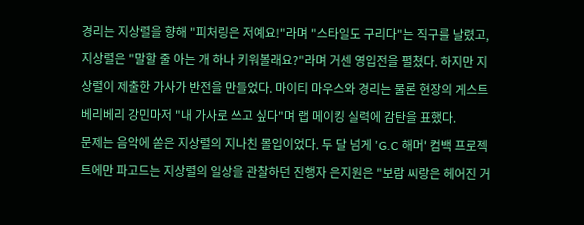경리는 지상렬을 향해 "피처링은 저예요!"라며 "스타일도 구리다"는 직구를 날렸고, 지상렬은 "말할 줄 아는 개 하나 키워볼래요?"라며 거센 영입전을 펼쳤다. 하지만 지상렬이 제출한 가사가 반전을 만들었다. 마이티 마우스와 경리는 물론 현장의 게스트 베리베리 강민마저 "내 가사로 쓰고 싶다"며 랩 메이킹 실력에 감탄을 표했다.
문제는 음악에 쏟은 지상렬의 지나친 몰입이었다. 두 달 넘게 'G.C 해머' 컴백 프로젝트에만 파고드는 지상렬의 일상을 관찰하던 진행자 은지원은 "보람 씨랑은 헤어진 거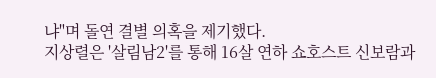냐"며 돌연 결별 의혹을 제기했다.
지상렬은 '살림남2'를 통해 16살 연하 쇼호스트 신보람과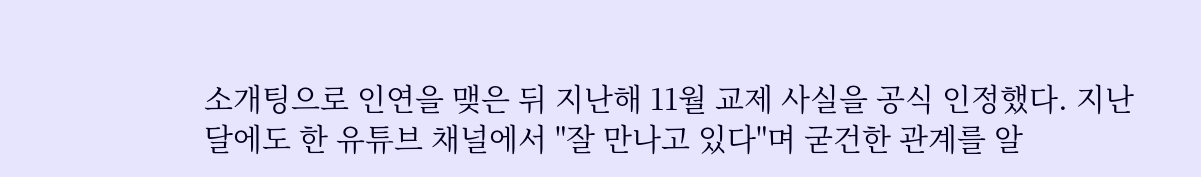소개팅으로 인연을 맺은 뒤 지난해 11월 교제 사실을 공식 인정했다. 지난달에도 한 유튜브 채널에서 "잘 만나고 있다"며 굳건한 관계를 알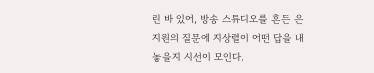린 바 있어, 방송 스튜디오를 흔든 은지원의 질문에 지상렬이 어떤 답을 내놓을지 시선이 모인다.